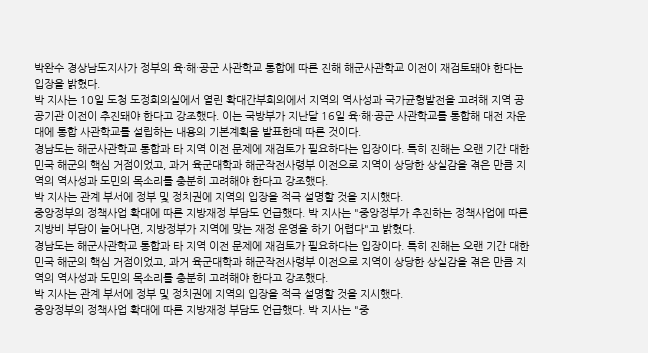박완수 경상남도지사가 정부의 육·해·공군 사관학교 통합에 따른 진해 해군사관학교 이전이 재검토돼야 한다는 입장을 밝혔다.
박 지사는 10일 도청 도정회의실에서 열린 확대간부회의에서 지역의 역사성과 국가균형발전을 고려해 지역 공공기관 이전이 추진돼야 한다고 강조했다. 이는 국방부가 지난달 16일 육·해·공군 사관학교를 통합해 대전 자운대에 통합 사관학교를 설립하는 내용의 기본계획을 발표한데 따른 것이다.
경남도는 해군사관학교 통합과 타 지역 이전 문제에 재검토가 필요하다는 입장이다. 특히 진해는 오랜 기간 대한민국 해군의 핵심 거점이었고, 과거 육군대학과 해군작전사령부 이전으로 지역이 상당한 상실감을 겪은 만큼 지역의 역사성과 도민의 목소리를 충분히 고려해야 한다고 강조했다.
박 지사는 관계 부서에 정부 및 정치권에 지역의 입장을 적극 설명할 것을 지시했다.
중앙정부의 정책사업 확대에 따른 지방재정 부담도 언급했다. 박 지사는 "중앙정부가 추진하는 정책사업에 따른 지방비 부담이 늘어나면, 지방정부가 지역에 맞는 재정 운영을 하기 어렵다"고 밝혔다.
경남도는 해군사관학교 통합과 타 지역 이전 문제에 재검토가 필요하다는 입장이다. 특히 진해는 오랜 기간 대한민국 해군의 핵심 거점이었고, 과거 육군대학과 해군작전사령부 이전으로 지역이 상당한 상실감을 겪은 만큼 지역의 역사성과 도민의 목소리를 충분히 고려해야 한다고 강조했다.
박 지사는 관계 부서에 정부 및 정치권에 지역의 입장을 적극 설명할 것을 지시했다.
중앙정부의 정책사업 확대에 따른 지방재정 부담도 언급했다. 박 지사는 "중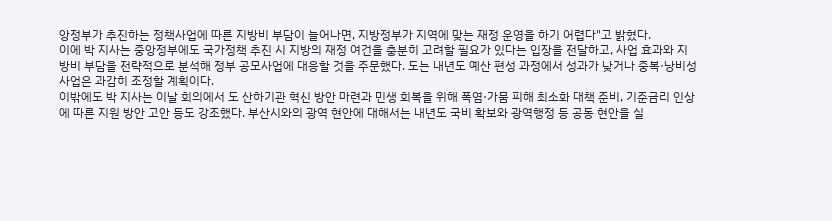앙정부가 추진하는 정책사업에 따른 지방비 부담이 늘어나면, 지방정부가 지역에 맞는 재정 운영을 하기 어렵다"고 밝혔다.
이에 박 지사는 중앙정부에도 국가정책 추진 시 지방의 재정 여건을 충분히 고려할 필요가 있다는 입장을 전달하고, 사업 효과와 지방비 부담을 전략적으로 분석해 정부 공모사업에 대응할 것을 주문했다. 도는 내년도 예산 편성 과정에서 성과가 낮거나 중복·낭비성 사업은 과감히 조정할 계획이다.
이밖에도 박 지사는 이날 회의에서 도 산하기관 혁신 방안 마련과 민생 회복을 위해 폭염·가뭄 피해 최소화 대책 준비, 기준금리 인상에 따른 지원 방안 고안 등도 강조했다. 부산시와의 광역 현안에 대해서는 내년도 국비 확보와 광역행정 등 공동 현안을 실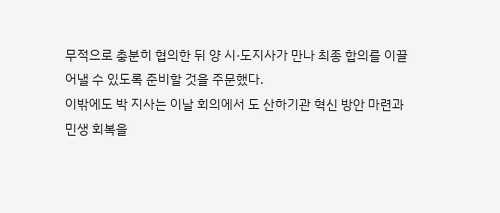무적으로 충분히 협의한 뒤 양 시·도지사가 만나 최종 합의를 이끌어낼 수 있도록 준비할 것을 주문했다.
이밖에도 박 지사는 이날 회의에서 도 산하기관 혁신 방안 마련과 민생 회복을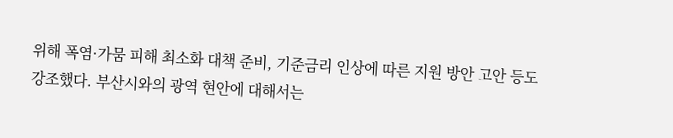위해 폭염·가뭄 피해 최소화 대책 준비, 기준금리 인상에 따른 지원 방안 고안 등도 강조했다. 부산시와의 광역 현안에 대해서는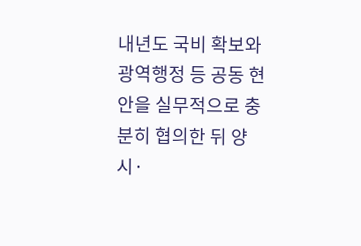내년도 국비 확보와 광역행정 등 공동 현안을 실무적으로 충분히 협의한 뒤 양 시·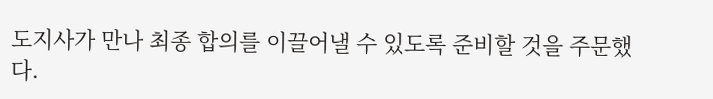도지사가 만나 최종 합의를 이끌어낼 수 있도록 준비할 것을 주문했다.